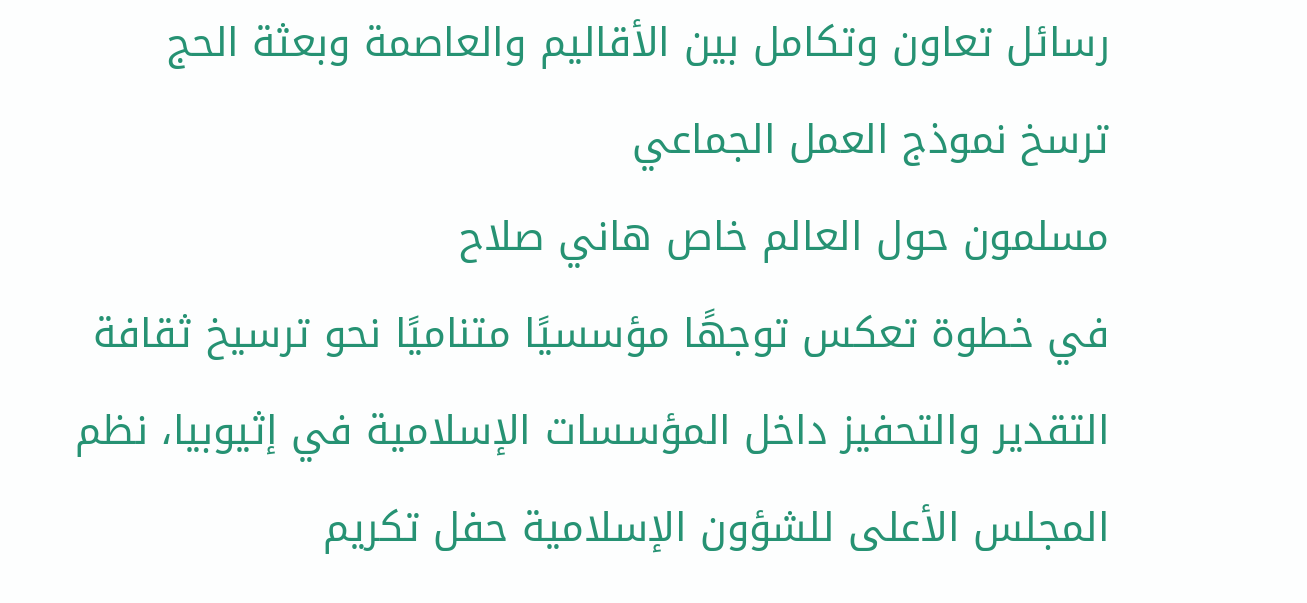رسائل تعاون وتكامل بين الأقاليم والعاصمة وبعثة الحج
ترسخ نموذج العمل الجماعي
مسلمون حول العالم خاص هاني صلاح
في خطوة تعكس توجهًا مؤسسيًا متناميًا نحو ترسيخ ثقافة التقدير والتحفيز داخل المؤسسات الإسلامية في إثيوبيا، نظم المجلس الأعلى للشؤون الإسلامية حفل تكريم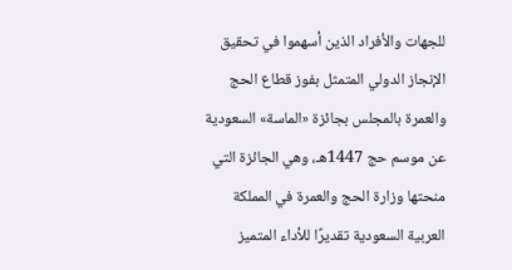للجهات والأفراد الذين أسهموا في تحقيق الإنجاز الدولي المتمثل بفوز قطاع الحج والعمرة بالمجلس بجائزة «الماسة» السعودية عن موسم حج 1447هـ، وهي الجائزة التي منحتها وزارة الحج والعمرة في المملكة العربية السعودية تقديرًا للأداء المتميز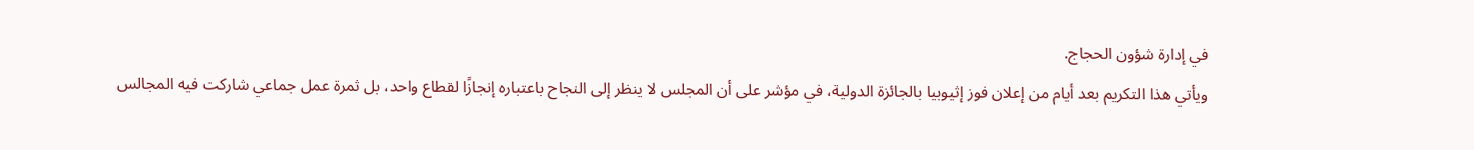في إدارة شؤون الحجاج.
ويأتي هذا التكريم بعد أيام من إعلان فوز إثيوبيا بالجائزة الدولية، في مؤشر على أن المجلس لا ينظر إلى النجاح باعتباره إنجازًا لقطاع واحد، بل ثمرة عمل جماعي شاركت فيه المجالس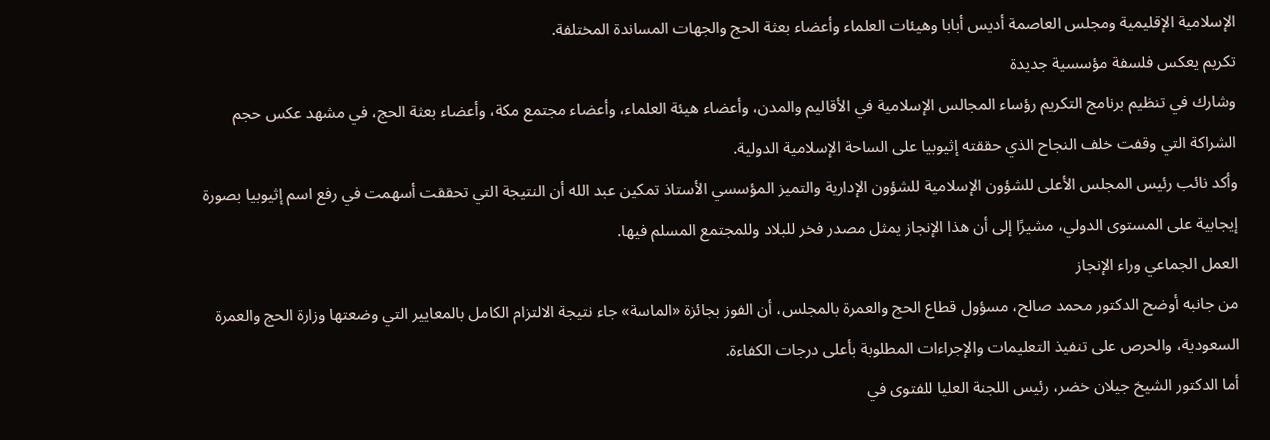الإسلامية الإقليمية ومجلس العاصمة أديس أبابا وهيئات العلماء وأعضاء بعثة الحج والجهات المساندة المختلفة.
تكريم يعكس فلسفة مؤسسية جديدة
وشارك في تنظيم برنامج التكريم رؤساء المجالس الإسلامية في الأقاليم والمدن، وأعضاء هيئة العلماء، وأعضاء مجتمع مكة، وأعضاء بعثة الحج، في مشهد عكس حجم الشراكة التي وقفت خلف النجاح الذي حققته إثيوبيا على الساحة الإسلامية الدولية.
وأكد نائب رئيس المجلس الأعلى للشؤون الإسلامية للشؤون الإدارية والتميز المؤسسي الأستاذ تمكين عبد الله أن النتيجة التي تحققت أسهمت في رفع اسم إثيوبيا بصورة إيجابية على المستوى الدولي، مشيرًا إلى أن هذا الإنجاز يمثل مصدر فخر للبلاد وللمجتمع المسلم فيها.
العمل الجماعي وراء الإنجاز
من جانبه أوضح الدكتور محمد صالح، مسؤول قطاع الحج والعمرة بالمجلس، أن الفوز بجائزة «الماسة» جاء نتيجة الالتزام الكامل بالمعايير التي وضعتها وزارة الحج والعمرة السعودية، والحرص على تنفيذ التعليمات والإجراءات المطلوبة بأعلى درجات الكفاءة.
أما الدكتور الشيخ جيلان خضر، رئيس اللجنة العليا للفتوى في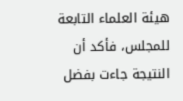هيئة العلماء التابعة للمجلس، فأكد أن النتيجة جاءت بفضل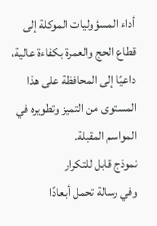أداء المسؤوليات الموكلة إلى قطاع الحج والعمرة بكفاءة عالية، داعيًا إلى المحافظة على هذا المستوى من التميز وتطويره في المواسم المقبلة.
نموذج قابل للتكرار
وفي رسالة تحمل أبعادًا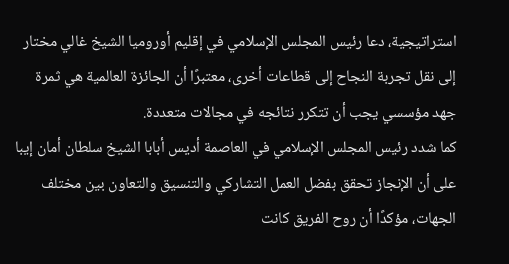استراتيجية، دعا رئيس المجلس الإسلامي في إقليم أوروميا الشيخ غالي مختار إلى نقل تجربة النجاح إلى قطاعات أخرى، معتبرًا أن الجائزة العالمية هي ثمرة جهد مؤسسي يجب أن تتكرر نتائجه في مجالات متعددة.
كما شدد رئيس المجلس الإسلامي في العاصمة أديس أبابا الشيخ سلطان أمان إيبا على أن الإنجاز تحقق بفضل العمل التشاركي والتنسيق والتعاون بين مختلف الجهات، مؤكدًا أن روح الفريق كانت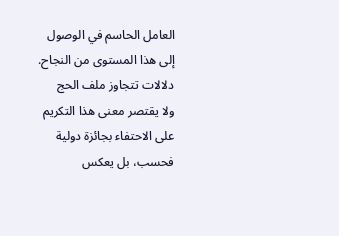العامل الحاسم في الوصول إلى هذا المستوى من النجاح.
دلالات تتجاوز ملف الحج
ولا يقتصر معنى هذا التكريم على الاحتفاء بجائزة دولية فحسب، بل يعكس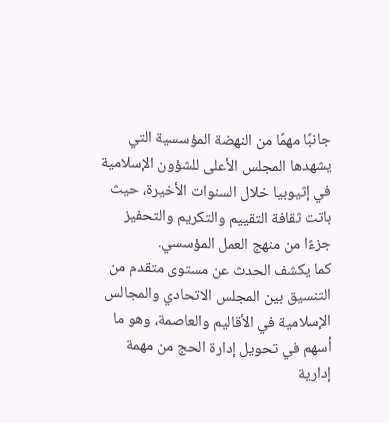جانبًا مهمًا من النهضة المؤسسية التي يشهدها المجلس الأعلى للشؤون الإسلامية في إثيوبيا خلال السنوات الأخيرة، حيث باتت ثقافة التقييم والتكريم والتحفيز جزءًا من منهج العمل المؤسسي.
كما يكشف الحدث عن مستوى متقدم من التنسيق بين المجلس الاتحادي والمجالس الإسلامية في الأقاليم والعاصمة، وهو ما أسهم في تحويل إدارة الحج من مهمة إدارية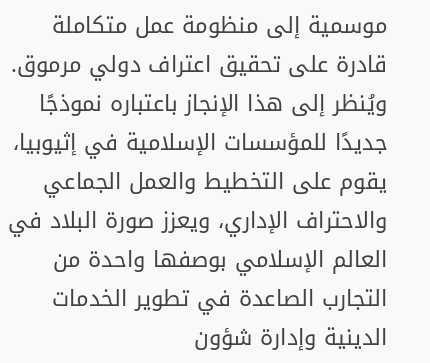موسمية إلى منظومة عمل متكاملة قادرة على تحقيق اعتراف دولي مرموق.
ويُنظر إلى هذا الإنجاز باعتباره نموذجًا جديدًا للمؤسسات الإسلامية في إثيوبيا، يقوم على التخطيط والعمل الجماعي والاحتراف الإداري، ويعزز صورة البلاد في العالم الإسلامي بوصفها واحدة من التجارب الصاعدة في تطوير الخدمات الدينية وإدارة شؤون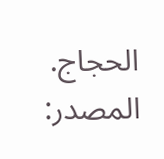الحجاج.
المصدر: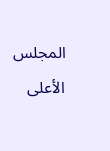المجلس الأعلى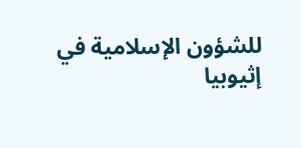للشؤون الإسلامية في إثيوبيا